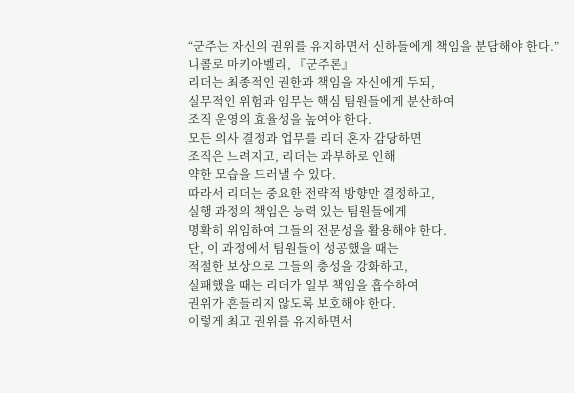“군주는 자신의 권위를 유지하면서 신하들에게 책임을 분담해야 한다.”
니콜로 마키아벨리, 『군주론』
리더는 최종적인 권한과 책임을 자신에게 두되,
실무적인 위험과 임무는 핵심 팀원들에게 분산하여
조직 운영의 효율성을 높여야 한다.
모든 의사 결정과 업무를 리더 혼자 감당하면
조직은 느려지고, 리더는 과부하로 인해
약한 모습을 드러낼 수 있다.
따라서 리더는 중요한 전략적 방향만 결정하고,
실행 과정의 책임은 능력 있는 팀원들에게
명확히 위임하여 그들의 전문성을 활용해야 한다.
단, 이 과정에서 팀원들이 성공했을 때는
적절한 보상으로 그들의 충성을 강화하고,
실패했을 때는 리더가 일부 책임을 흡수하여
권위가 흔들리지 않도록 보호해야 한다.
이렇게 최고 권위를 유지하면서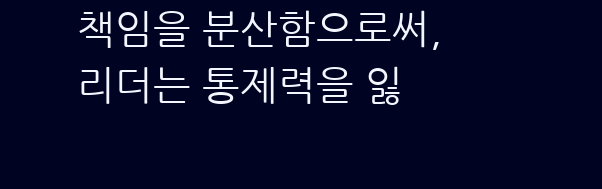책임을 분산함으로써, 리더는 통제력을 잃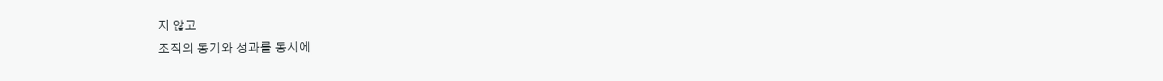지 않고
조직의 동기와 성과를 동시에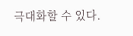극대화할 수 있다.